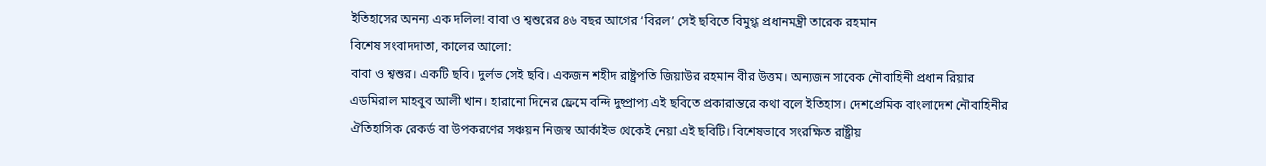ইতিহাসের অনন্য এক দলিল! বাবা ও শ্বশুরের ৪৬ বছর আগের ‘বিরল’ সেই ছবিতে বিমুগ্ধ প্রধানমন্ত্রী তারেক রহমান
বিশেষ সংবাদদাতা, কালের আলো:
বাবা ও শ্বশুর। একটি ছবি। দুর্লভ সেই ছবি। একজন শহীদ রাষ্ট্রপতি জিয়াউর রহমান বীর উত্তম। অন্যজন সাবেক নৌবাহিনী প্রধান রিয়ার এডমিরাল মাহবুব আলী খান। হারানো দিনের ফ্রেমে বন্দি দুষ্প্রাপ্য এই ছবিতে প্রকারান্তরে কথা বলে ইতিহাস। দেশপ্রেমিক বাংলাদেশ নৌবাহিনীর ঐতিহাসিক রেকর্ড বা উপকরণের সঞ্চয়ন নিজস্ব আর্কাইভ থেকেই নেয়া এই ছবিটি। বিশেষভাবে সংরক্ষিত রাষ্ট্রীয়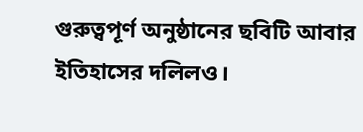গুরুত্বপূর্ণ অনুষ্ঠানের ছবিটি আবার ইতিহাসের দলিলও।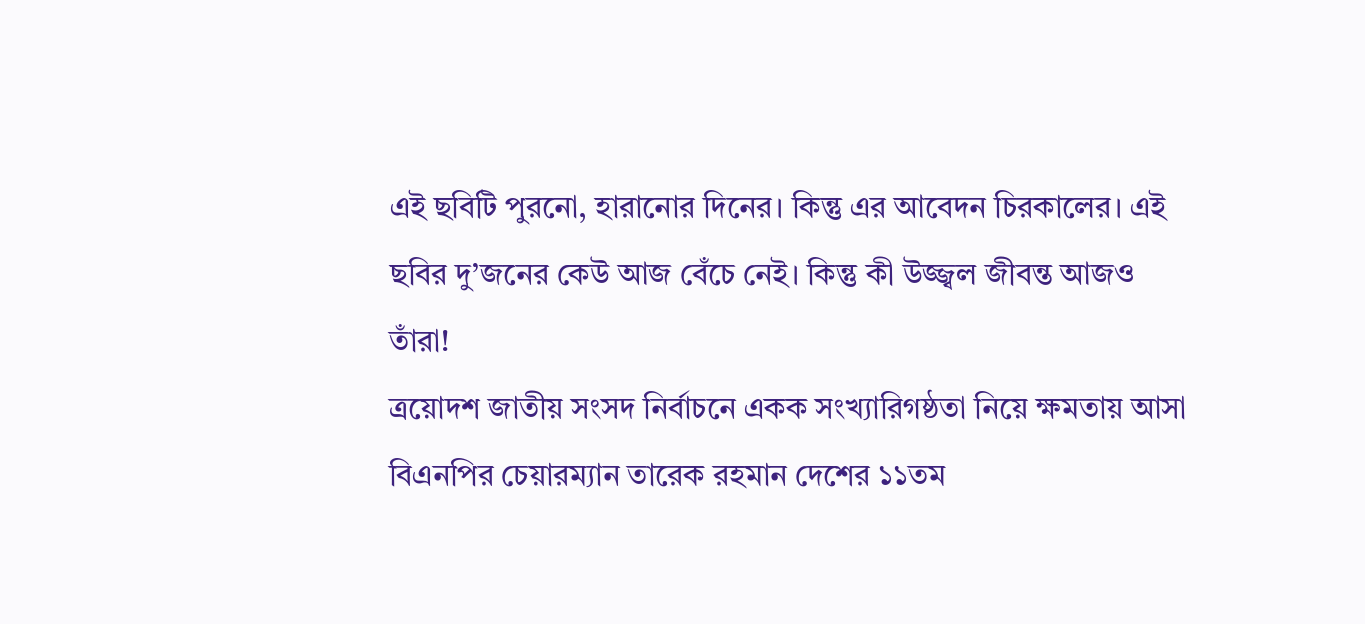এই ছবিটি পুরনো, হারানোর দিনের। কিন্তু এর আবেদন চিরকালের। এই ছবির দু’জনের কেউ আজ বেঁচে নেই। কিন্তু কী উজ্জ্বল জীবন্ত আজও তাঁরা!
ত্রয়োদশ জাতীয় সংসদ নির্বাচনে একক সংখ্যারিগষ্ঠতা নিয়ে ক্ষমতায় আসা বিএনপির চেয়ারম্যান তারেক রহমান দেশের ১১তম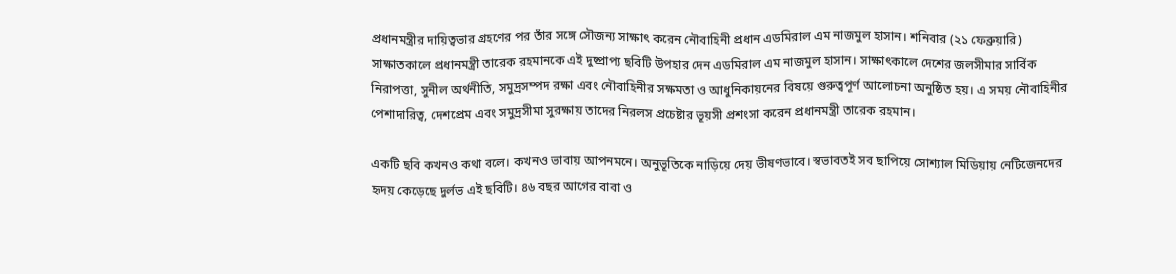প্রধানমন্ত্রীর দায়িত্বভার গ্রহণের পর তাঁর সঙ্গে সৌজন্য সাক্ষাৎ করেন নৌবাহিনী প্রধান এডমিরাল এম নাজমুল হাসান। শনিবার (২১ ফেব্রুয়ারি) সাক্ষাতকালে প্রধানমন্ত্রী তারেক রহমানকে এই দুষ্প্রাপ্য ছবিটি উপহার দেন এডমিরাল এম নাজমুল হাসান। সাক্ষাৎকালে দেশের জলসীমার সার্বিক নিরাপত্তা, সুনীল অর্থনীতি, সমুদ্রসম্পদ রক্ষা এবং নৌবাহিনীর সক্ষমতা ও আধুনিকায়নের বিষয়ে গুরুত্বপূর্ণ আলোচনা অনুষ্ঠিত হয়। এ সময় নৌবাহিনীর পেশাদারিত্ব, দেশপ্রেম এবং সমুদ্রসীমা সুরক্ষায় তাদের নিরলস প্রচেষ্টার ভূয়সী প্রশংসা করেন প্রধানমন্ত্রী তারেক রহমান।

একটি ছবি কখনও কথা বলে। কখনও ভাবায় আপনমনে। অনুভূতিকে নাড়িয়ে দেয় ভীষণভাবে। স্বভাবতই সব ছাপিয়ে সোশ্যাল মিডিয়ায় নেটিজেনদের হৃদয় কেড়েছে দুর্লভ এই ছবিটি। ৪৬ বছর আগের বাবা ও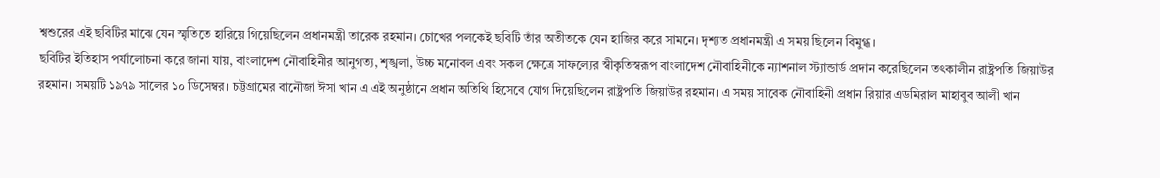শ্বশুরের এই ছবিটির মাঝে যেন স্মৃতিতে হারিয়ে গিয়েছিলেন প্রধানমন্ত্রী তারেক রহমান। চোখের পলকেই ছবিটি তাঁর অতীতকে যেন হাজির করে সামনে। দৃশ্যত প্রধানমন্ত্রী এ সময় ছিলেন বিমুগ্ধ।
ছবিটির ইতিহাস পর্যালোচনা করে জানা যায়, বাংলাদেশ নৌবাহিনীর আনুগত্য, শৃঙ্খলা, উচ্চ মনোবল এবং সকল ক্ষেত্রে সাফল্যের স্বীকৃতিস্বরূপ বাংলাদেশ নৌবাহিনীকে ন্যাশনাল স্ট্যান্ডার্ড প্রদান করেছিলেন তৎকালীন রাষ্ট্রপতি জিয়াউর রহমান। সময়টি ১৯৭৯ সালের ১০ ডিসেম্বর। চট্টগ্রামের বানৌজা ঈসা খান এ এই অনুষ্ঠানে প্রধান অতিথি হিসেবে যোগ দিয়েছিলেন রাষ্ট্রপতি জিয়াউর রহমান। এ সময় সাবেক নৌবাহিনী প্রধান রিয়ার এডমিরাল মাহাবুব আলী খান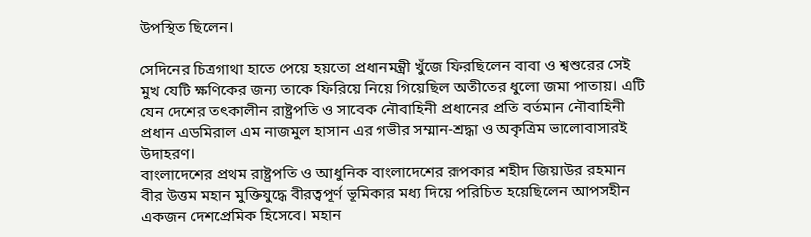উপস্থিত ছিলেন।

সেদিনের চিত্রগাথা হাতে পেয়ে হয়তো প্রধানমন্ত্রী খুঁজে ফিরছিলেন বাবা ও শ্বশুরের সেই মুখ যেটি ক্ষণিকের জন্য তাকে ফিরিয়ে নিয়ে গিয়েছিল অতীতের ধুলো জমা পাতায়। এটি যেন দেশের তৎকালীন রাষ্ট্রপতি ও সাবেক নৌবাহিনী প্রধানের প্রতি বর্তমান নৌবাহিনী প্রধান এডমিরাল এম নাজমুল হাসান এর গভীর সম্মান-শ্রদ্ধা ও অকৃত্রিম ভালোবাসারই উদাহরণ।
বাংলাদেশের প্রথম রাষ্ট্রপতি ও আধুনিক বাংলাদেশের রূপকার শহীদ জিয়াউর রহমান বীর উত্তম মহান মুক্তিযুদ্ধে বীরত্বপূর্ণ ভূমিকার মধ্য দিয়ে পরিচিত হয়েছিলেন আপসহীন একজন দেশপ্রেমিক হিসেবে। মহান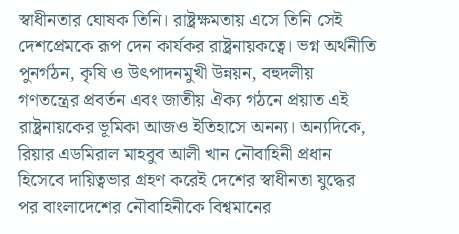স্বাধীনতার ঘোষক তিনি। রাষ্ট্রক্ষমতায় এসে তিনি সেই দেশপ্রেমকে রূপ দেন কার্যকর রাষ্ট্রনায়কত্বে। ভগ্ন অর্থনীতি পুনর্গঠন, কৃষি ও উৎপাদনমুখী উন্নয়ন, বহুদলীয় গণতন্ত্রের প্রবর্তন এবং জাতীয় ঐক্য গঠনে প্রয়াত এই রাষ্ট্রনায়কের ভূমিকা আজও ইতিহাসে অনন্য। অন্যদিকে, রিয়ার এডমিরাল মাহবুব আলী খান নৌবাহিনী প্রধান হিসেবে দায়িত্বভার গ্রহণ করেই দেশের স্বাধীনতা যুদ্ধের পর বাংলাদেশের নৌবাহিনীকে বিশ্বমানের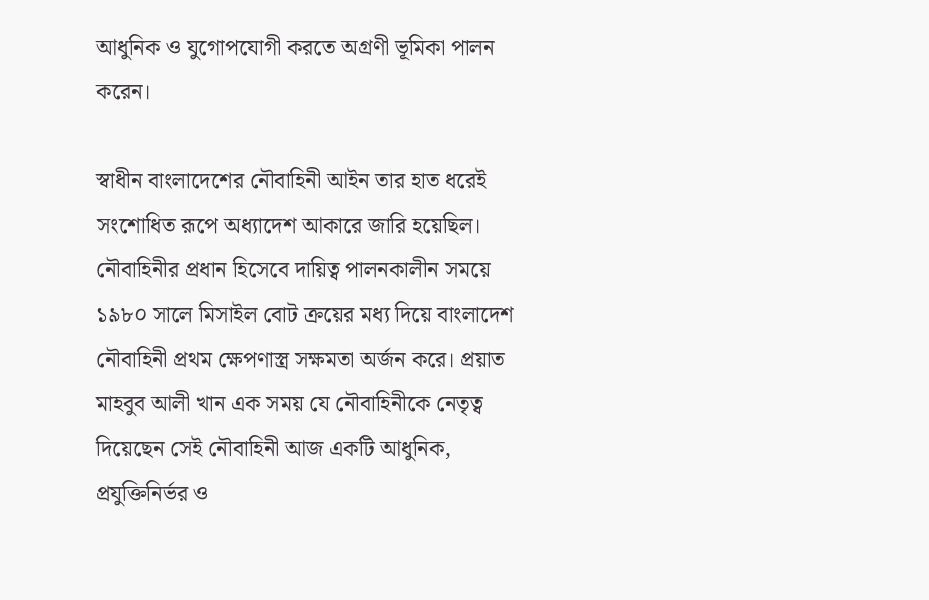আধুনিক ও যুগোপযোগী করতে অগ্রণী ভূমিকা পালন করেন।

স্বাধীন বাংলাদেশের নৌবাহিনী আইন তার হাত ধরেই সংশোধিত রূপে অধ্যাদেশ আকারে জারি হয়েছিল। নৌবাহিনীর প্রধান হিসেবে দায়িত্ব পালনকালীন সময়ে ১৯৮০ সালে মিসাইল বোট ক্রয়ের মধ্য দিয়ে বাংলাদেশ নৌবাহিনী প্রথম ক্ষেপণাস্ত্র সক্ষমতা অর্জন করে। প্রয়াত মাহবুব আলী খান এক সময় যে নৌবাহিনীকে নেতৃত্ব দিয়েছেন সেই নৌবাহিনী আজ একটি আধুনিক, প্রযুক্তিনির্ভর ও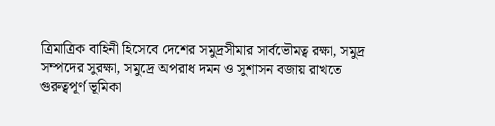ত্রিমাত্রিক বাহিনী হিসেবে দেশের সমুদ্রসীমার সার্বভৌমত্ব রক্ষা, সমুদ্র সম্পদের সুরক্ষা, সমুদ্রে অপরাধ দমন ও সুশাসন বজায় রাখতে গুরুত্বপূর্ণ ভূমিকা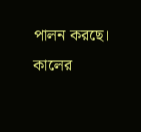পালন করছে।
কালের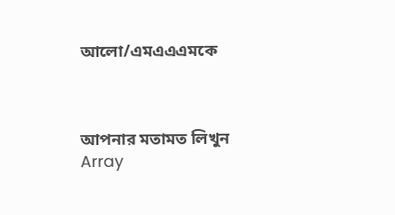আলো/এমএএএমকে



আপনার মতামত লিখুন
Array